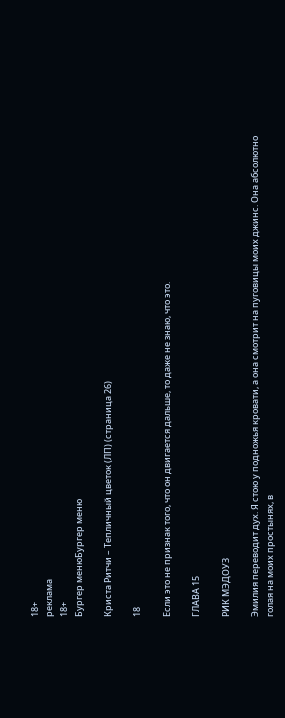18+
реклама
18+
Бургер менюБургер меню

Криста Ритчи – Тепличный цветок (ЛП) (страница 26)

18

Если это не признак того, что он двигается дальше, то даже не знаю, что это.

ГЛАВА 15

РИК МЭДОУЗ

Эмилия переводит дух. Я стою у подножья кровати, а она смотрит на пуговицы моих джинс. Она абсолютно голая на моих простынях, в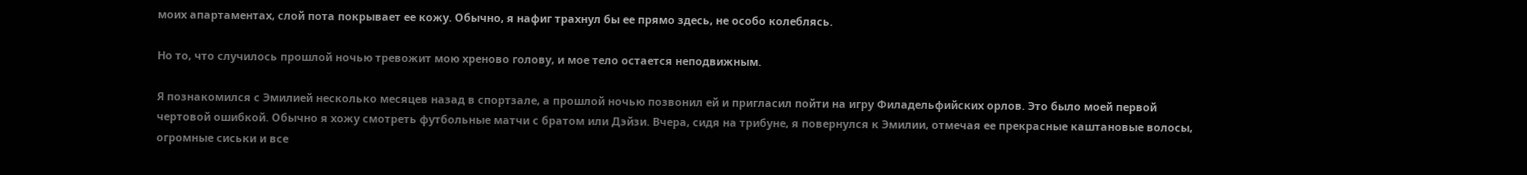моих апартаментах, слой пота покрывает ее кожу. Обычно, я нафиг трахнул бы ее прямо здесь, не особо колеблясь.

Но то, что случилось прошлой ночью тревожит мою хреново голову, и мое тело остается неподвижным.

Я познакомился с Эмилией несколько месяцев назад в спортзале, а прошлой ночью позвонил ей и пригласил пойти на игру Филадельфийских орлов. Это было моей первой чертовой ошибкой. Обычно я хожу смотреть футбольные матчи с братом или Дэйзи. Вчера, сидя на трибуне, я повернулся к Эмилии, отмечая ее прекрасные каштановые волосы, огромные сиськи и все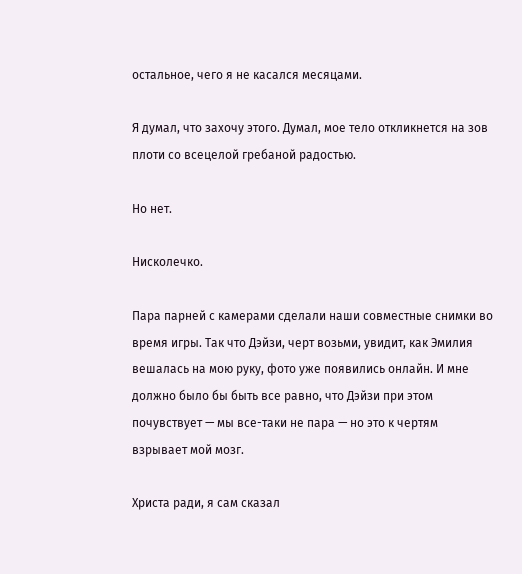остальное, чего я не касался месяцами.

Я думал, что захочу этого. Думал, мое тело откликнется на зов плоти со всецелой гребаной радостью.

Но нет.

Нисколечко.

Пара парней с камерами сделали наши совместные снимки во время игры. Так что Дэйзи, черт возьми, увидит, как Эмилия вешалась на мою руку, фото уже появились онлайн. И мне должно было бы быть все равно, что Дэйзи при этом почувствует — мы все-таки не пара — но это к чертям взрывает мой мозг.

Христа ради, я сам сказал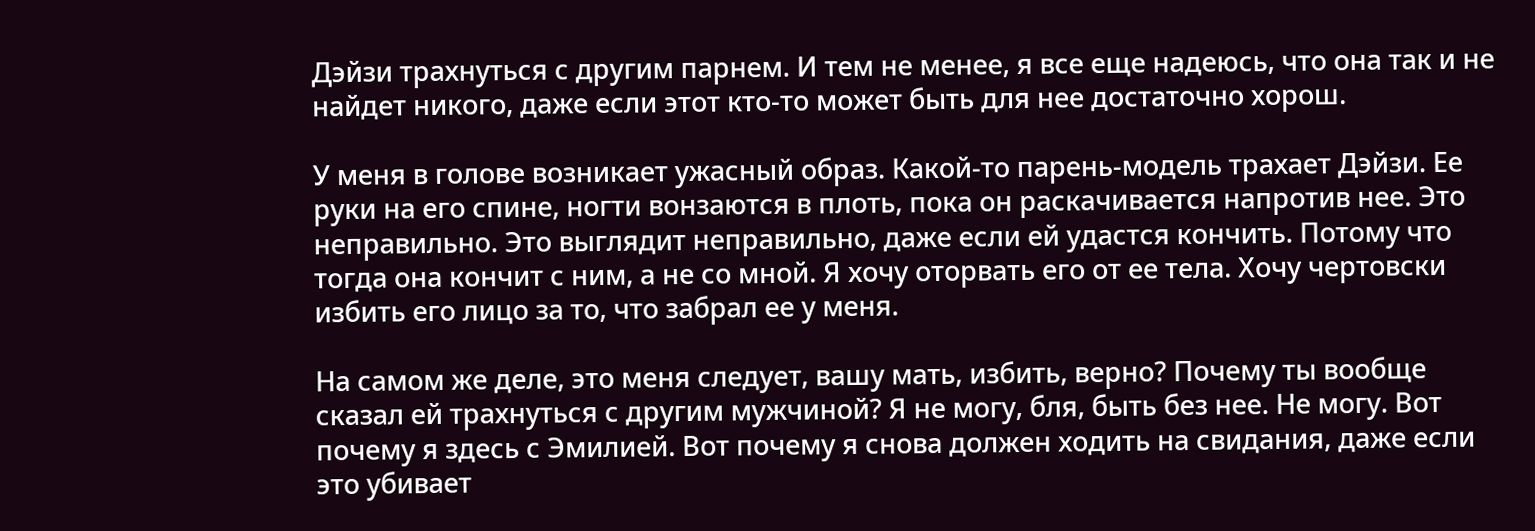Дэйзи трахнуться с другим парнем. И тем не менее, я все еще надеюсь, что она так и не найдет никого, даже если этот кто-то может быть для нее достаточно хорош.

У меня в голове возникает ужасный образ. Какой-то парень-модель трахает Дэйзи. Ее руки на его спине, ногти вонзаются в плоть, пока он раскачивается напротив нее. Это неправильно. Это выглядит неправильно, даже если ей удастся кончить. Потому что тогда она кончит с ним, а не со мной. Я хочу оторвать его от ее тела. Хочу чертовски избить его лицо за то, что забрал ее у меня.

На самом же деле, это меня следует, вашу мать, избить, верно? Почему ты вообще сказал ей трахнуться с другим мужчиной? Я не могу, бля, быть без нее. Не могу. Вот почему я здесь с Эмилией. Вот почему я снова должен ходить на свидания, даже если это убивает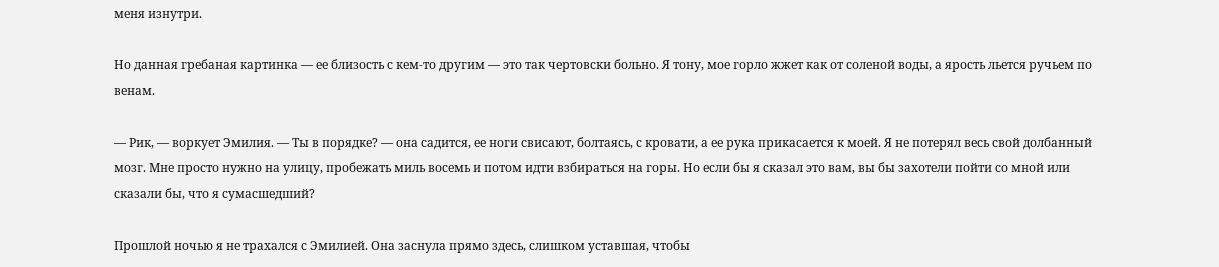меня изнутри.

Но данная гребаная картинка — ее близость с кем-то другим — это так чертовски больно. Я тону, мое горло жжет как от соленой воды, а ярость льется ручьем по венам.

— Рик, — воркует Эмилия. — Ты в порядке? — она садится, ее ноги свисают, болтаясь, с кровати, а ее рука прикасается к моей. Я не потерял весь свой долбанный мозг. Мне просто нужно на улицу, пробежать миль восемь и потом идти взбираться на горы. Но если бы я сказал это вам, вы бы захотели пойти со мной или сказали бы, что я сумасшедший?

Прошлой ночью я не трахался с Эмилией. Она заснула прямо здесь, слишком уставшая, чтобы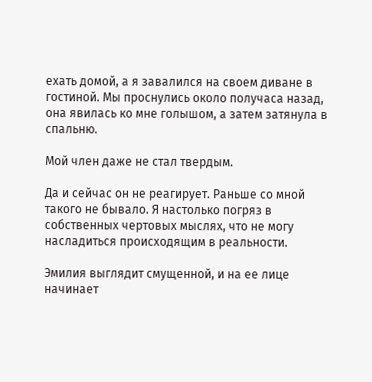ехать домой, а я завалился на своем диване в гостиной. Мы проснулись около получаса назад, она явилась ко мне голышом, а затем затянула в спальню.

Мой член даже не стал твердым.

Да и сейчас он не реагирует. Раньше со мной такого не бывало. Я настолько погряз в собственных чертовых мыслях, что не могу насладиться происходящим в реальности.

Эмилия выглядит смущенной, и на ее лице начинает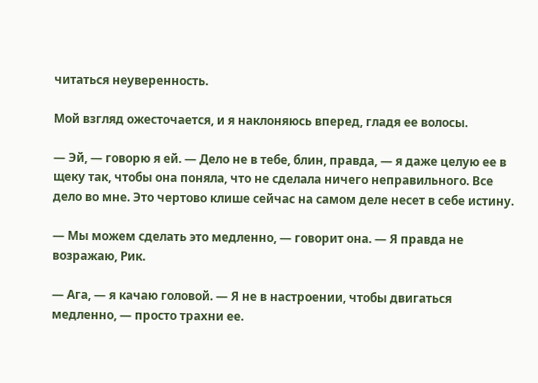читаться неуверенность.

Мой взгляд ожесточается, и я наклоняюсь вперед, гладя ее волосы.

— Эй, — говорю я ей. — Дело не в тебе, блин, правда, — я даже целую ее в щеку так, чтобы она поняла, что не сделала ничего неправильного. Все дело во мне. Это чертово клише сейчас на самом деле несет в себе истину.

— Мы можем сделать это медленно, — говорит она. — Я правда не возражаю, Рик.

— Ага, — я качаю головой. — Я не в настроении, чтобы двигаться медленно, — просто трахни ее.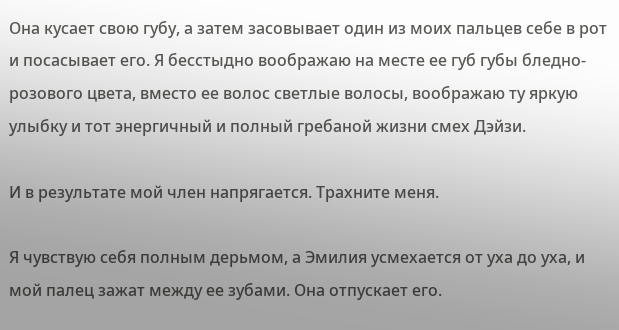Она кусает свою губу, а затем засовывает один из моих пальцев себе в рот и посасывает его. Я бесстыдно воображаю на месте ее губ губы бледно-розового цвета, вместо ее волос светлые волосы, воображаю ту яркую улыбку и тот энергичный и полный гребаной жизни смех Дэйзи.

И в результате мой член напрягается. Трахните меня.

Я чувствую себя полным дерьмом, а Эмилия усмехается от уха до уха, и мой палец зажат между ее зубами. Она отпускает его.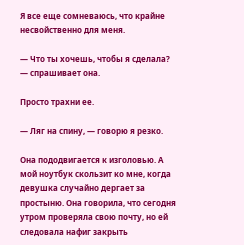Я все еще сомневаюсь, что крайне несвойственно для меня.

— Что ты хочешь, чтобы я сделала? — спрашивает она.

Просто трахни ее.

— Ляг на спину, — говорю я резко.

Она пододвигается к изголовью. А мой ноутбук скользит ко мне, когда девушка случайно дергает за простыню. Она говорила, что сегодня утром проверяла свою почту, но ей следовала нафиг закрыть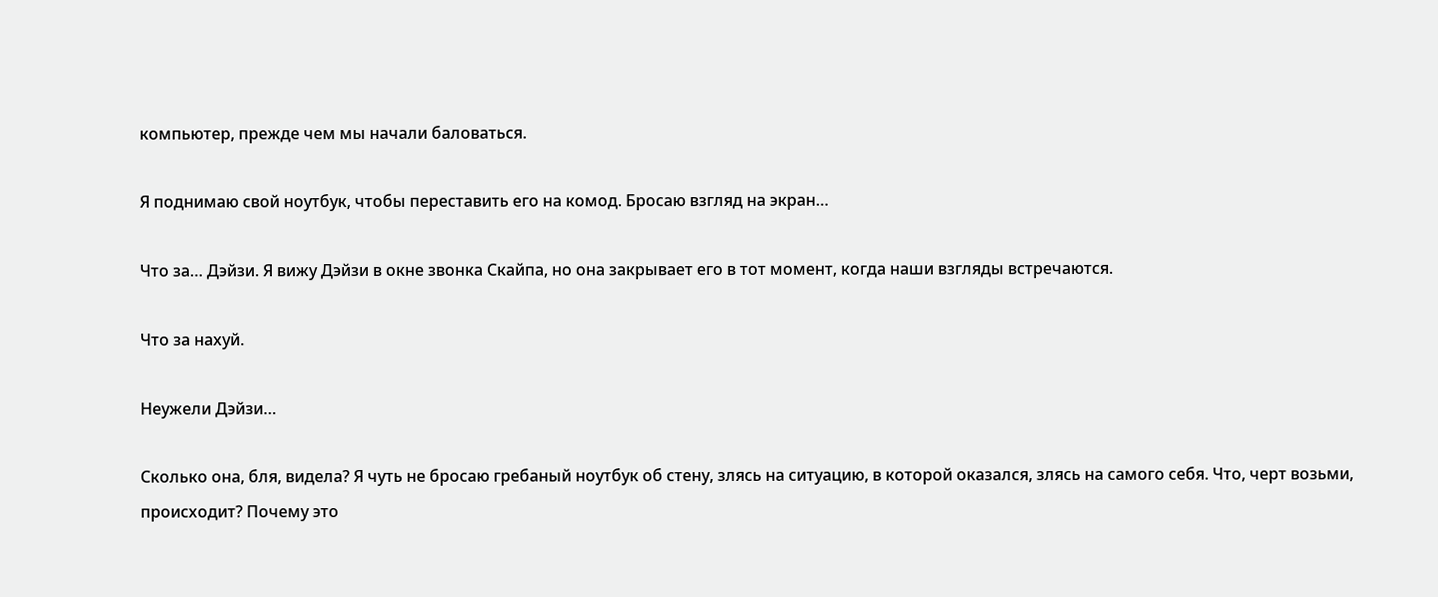компьютер, прежде чем мы начали баловаться.

Я поднимаю свой ноутбук, чтобы переставить его на комод. Бросаю взгляд на экран…

Что за… Дэйзи. Я вижу Дэйзи в окне звонка Скайпа, но она закрывает его в тот момент, когда наши взгляды встречаются.

Что за нахуй.

Неужели Дэйзи…

Сколько она, бля, видела? Я чуть не бросаю гребаный ноутбук об стену, злясь на ситуацию, в которой оказался, злясь на самого себя. Что, черт возьми, происходит? Почему это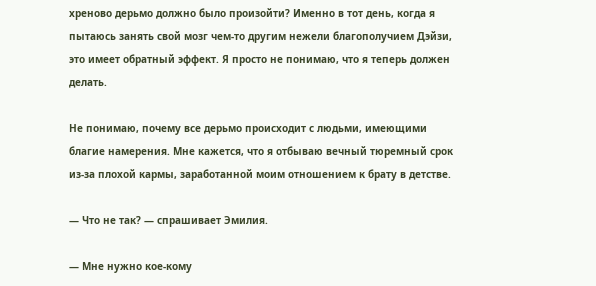хреново дерьмо должно было произойти? Именно в тот день, когда я пытаюсь занять свой мозг чем-то другим нежели благополучием Дэйзи, это имеет обратный эффект. Я просто не понимаю, что я теперь должен делать.

Не понимаю, почему все дерьмо происходит с людьми, имеющими благие намерения. Мне кажется, что я отбываю вечный тюремный срок из-за плохой кармы, заработанной моим отношением к брату в детстве.

— Что не так? — спрашивает Эмилия.

— Мне нужно кое-кому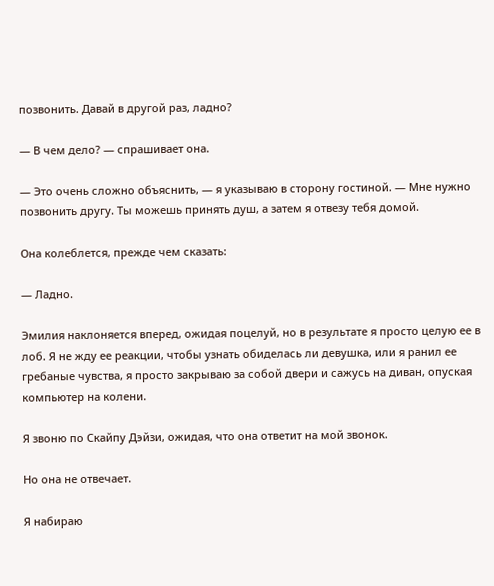позвонить. Давай в другой раз, ладно?

— В чем дело? — спрашивает она.

— Это очень сложно объяснить, — я указываю в сторону гостиной. — Мне нужно позвонить другу. Ты можешь принять душ, а затем я отвезу тебя домой.

Она колеблется, прежде чем сказать:

— Ладно.

Эмилия наклоняется вперед, ожидая поцелуй, но в результате я просто целую ее в лоб. Я не жду ее реакции, чтобы узнать обиделась ли девушка, или я ранил ее гребаные чувства, я просто закрываю за собой двери и сажусь на диван, опуская компьютер на колени.

Я звоню по Скайпу Дэйзи, ожидая, что она ответит на мой звонок.

Но она не отвечает.

Я набираю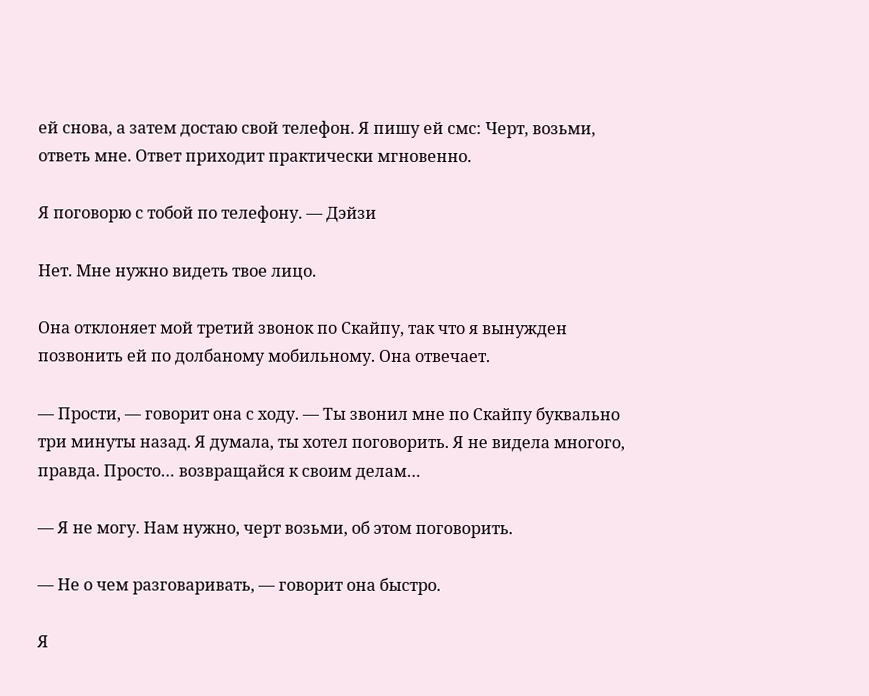ей снова, а затем достаю свой телефон. Я пишу ей смс: Черт, возьми, ответь мне. Ответ приходит практически мгновенно.

Я поговорю с тобой по телефону. — Дэйзи

Нет. Мне нужно видеть твое лицо.

Она отклоняет мой третий звонок по Скайпу, так что я вынужден позвонить ей по долбаному мобильному. Она отвечает.

— Прости, — говорит она с ходу. — Ты звонил мне по Скайпу буквально три минуты назад. Я думала, ты хотел поговорить. Я не видела многого, правда. Просто… возвращайся к своим делам…

— Я не могу. Нам нужно, черт возьми, об этом поговорить.

— Не о чем разговаривать, — говорит она быстро.

Я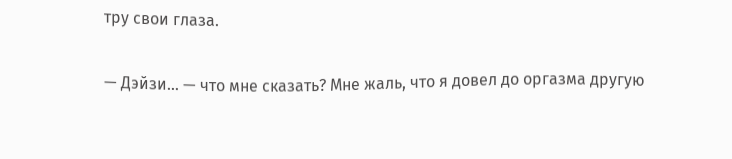тру свои глаза.

— Дэйзи… — что мне сказать? Мне жаль, что я довел до оргазма другую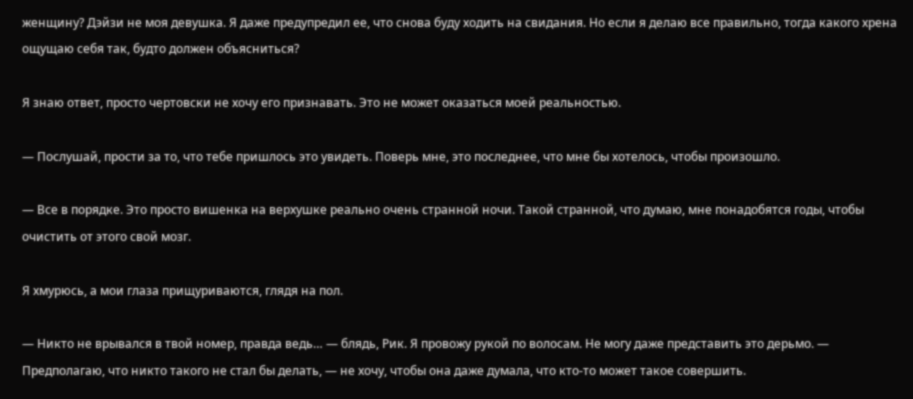женщину? Дэйзи не моя девушка. Я даже предупредил ее, что снова буду ходить на свидания. Но если я делаю все правильно, тогда какого хрена ощущаю себя так, будто должен объясниться?

Я знаю ответ, просто чертовски не хочу его признавать. Это не может оказаться моей реальностью.

— Послушай, прости за то, что тебе пришлось это увидеть. Поверь мне, это последнее, что мне бы хотелось, чтобы произошло.

— Все в порядке. Это просто вишенка на верхушке реально очень странной ночи. Такой странной, что думаю, мне понадобятся годы, чтобы очистить от этого свой мозг.

Я хмурюсь, а мои глаза прищуриваются, глядя на пол.

— Никто не врывался в твой номер, правда ведь… — блядь, Рик. Я провожу рукой по волосам. Не могу даже представить это дерьмо. — Предполагаю, что никто такого не стал бы делать, — не хочу, чтобы она даже думала, что кто-то может такое совершить.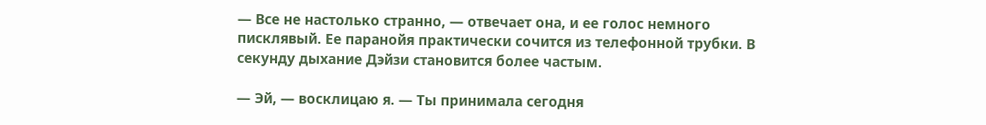— Все не настолько странно, — отвечает она, и ее голос немного писклявый. Ее паранойя практически сочится из телефонной трубки. В секунду дыхание Дэйзи становится более частым.

— Эй, — восклицаю я. — Ты принимала сегодня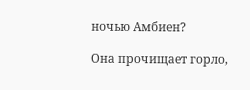ночью Амбиен?

Она прочищает горло,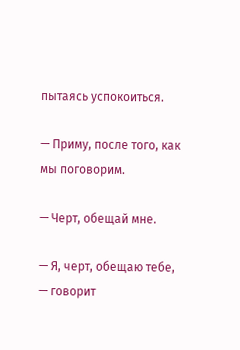пытаясь успокоиться.

— Приму, после того, как мы поговорим.

— Черт, обещай мне.

— Я, черт, обещаю тебе, — говорит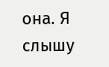она. Я слышу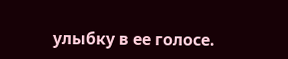улыбку в ее голосе.